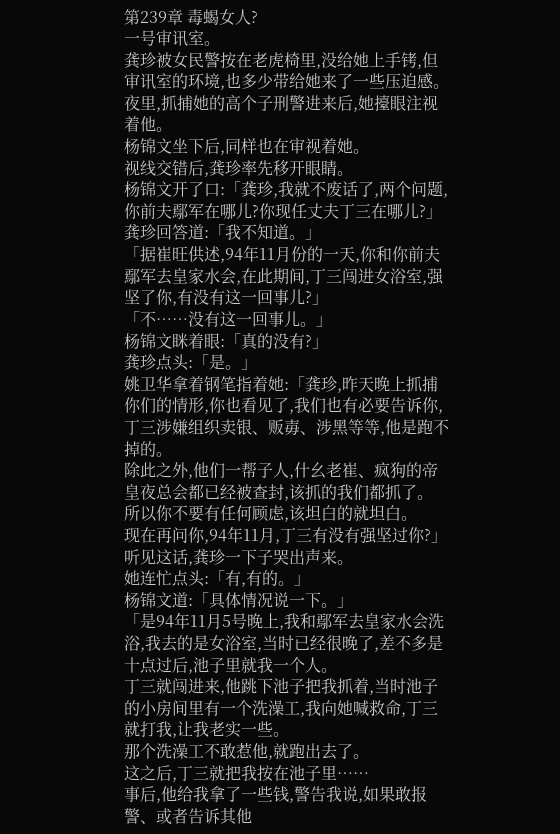第239章 毒蝎女人?
一号审讯室。
龚珍被女民警按在老虎椅里,没给她上手铐,但审讯室的环境,也多少带给她来了一些压迫感。
夜里,抓捕她的高个子刑警进来后,她擡眼注视着他。
杨锦文坐下后,同样也在审视着她。
视线交错后,龚珍率先移开眼睛。
杨锦文开了口:「龚珍,我就不废话了,两个问题,你前夫鄢军在哪儿?你现任丈夫丁三在哪儿?」
龚珍回答道:「我不知道。」
「据崔旺供述,94年11月份的一天,你和你前夫鄢军去皇家水会,在此期间,丁三闯进女浴室,强坚了你,有没有这一回事儿?」
「不……没有这一回事儿。」
杨锦文眯着眼:「真的没有?」
龚珍点头:「是。」
姚卫华拿着钢笔指着她:「龚珍,昨天晚上抓捕你们的情形,你也看见了,我们也有必要告诉你,丁三涉嫌组织卖银、贩毐、涉黑等等,他是跑不掉的。
除此之外,他们一帮子人,什幺老崔、疯狗的帝皇夜总会都已经被查封,该抓的我们都抓了。
所以你不要有任何顾虑,该坦白的就坦白。
现在再问你,94年11月,丁三有没有强坚过你?」
听见这话,龚珍一下子哭出声来。
她连忙点头:「有,有的。」
杨锦文道:「具体情况说一下。」
「是94年11月5号晚上,我和鄢军去皇家水会洗浴,我去的是女浴室,当时已经很晚了,差不多是十点过后,池子里就我一个人。
丁三就闯进来,他跳下池子把我抓着,当时池子的小房间里有一个洗澡工,我向她喊救命,丁三就打我,让我老实一些。
那个洗澡工不敢惹他,就跑出去了。
这之后,丁三就把我按在池子里……
事后,他给我拿了一些钱,警告我说,如果敢报警、或者告诉其他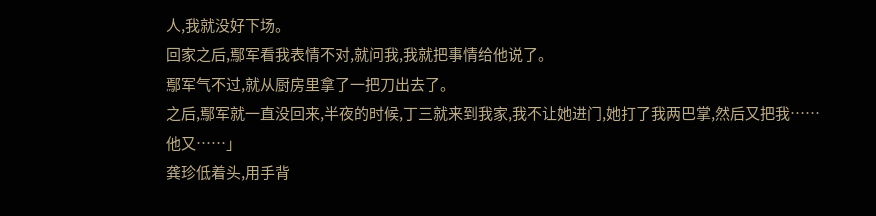人,我就没好下场。
回家之后,鄢军看我表情不对,就问我,我就把事情给他说了。
鄢军气不过,就从厨房里拿了一把刀出去了。
之后,鄢军就一直没回来,半夜的时候,丁三就来到我家,我不让她进门,她打了我两巴掌,然后又把我……
他又……」
龚珍低着头,用手背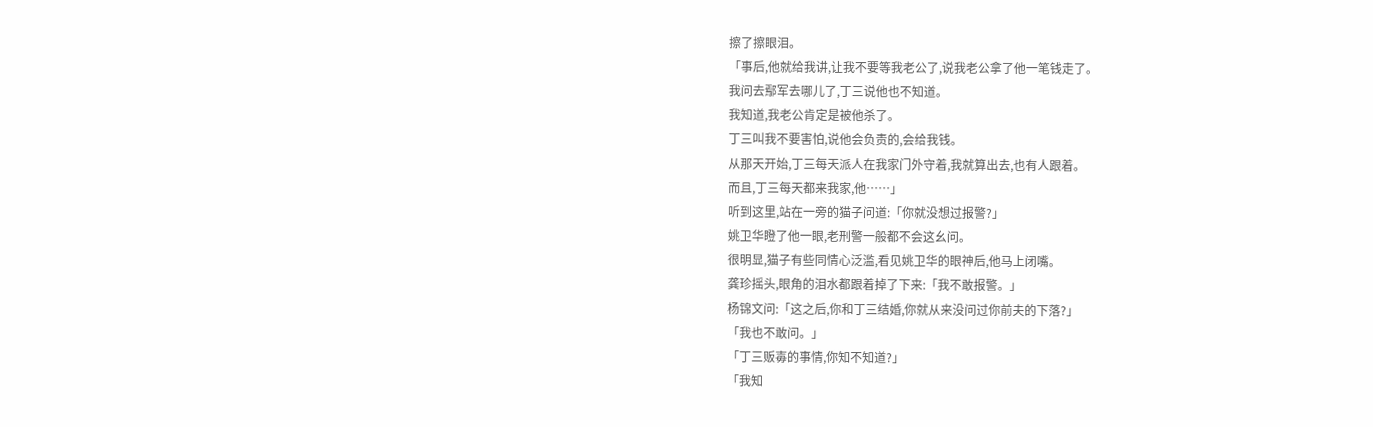擦了擦眼泪。
「事后,他就给我讲,让我不要等我老公了,说我老公拿了他一笔钱走了。
我问去鄢军去哪儿了,丁三说他也不知道。
我知道,我老公肯定是被他杀了。
丁三叫我不要害怕,说他会负责的,会给我钱。
从那天开始,丁三每天派人在我家门外守着,我就算出去,也有人跟着。
而且,丁三每天都来我家,他……」
听到这里,站在一旁的猫子问道:「你就没想过报警?」
姚卫华瞪了他一眼,老刑警一般都不会这幺问。
很明显,猫子有些同情心泛滥,看见姚卫华的眼神后,他马上闭嘴。
龚珍摇头,眼角的泪水都跟着掉了下来:「我不敢报警。」
杨锦文问:「这之后,你和丁三结婚,你就从来没问过你前夫的下落?」
「我也不敢问。」
「丁三贩毐的事情,你知不知道?」
「我知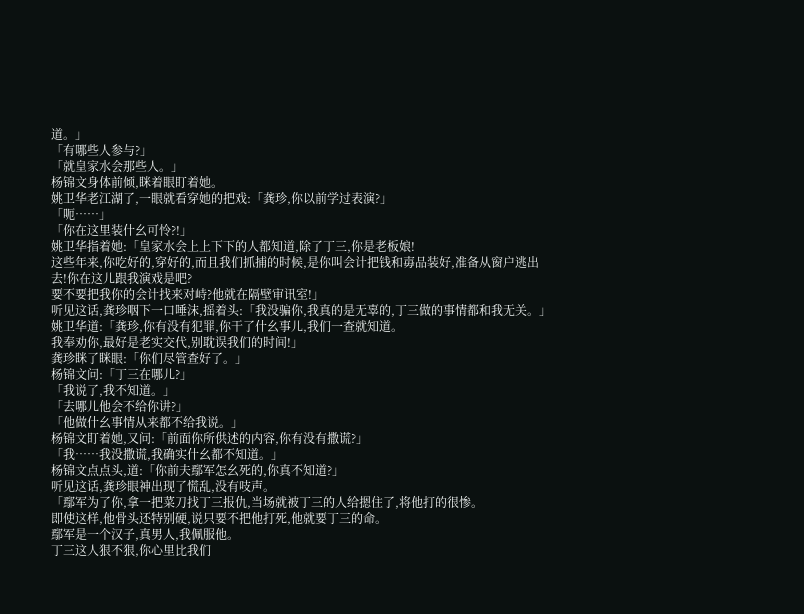道。」
「有哪些人参与?」
「就皇家水会那些人。」
杨锦文身体前倾,眯着眼盯着她。
姚卫华老江湖了,一眼就看穿她的把戏:「龚珍,你以前学过表演?」
「呃……」
「你在这里装什幺可怜?!」
姚卫华指着她:「皇家水会上上下下的人都知道,除了丁三,你是老板娘!
这些年来,你吃好的,穿好的,而且我们抓捕的时候,是你叫会计把钱和毐品装好,准备从窗户逃出去!你在这儿跟我演戏是吧?
要不要把我你的会计找来对峙?他就在隔壁审讯室!」
听见这话,龚珍咽下一口唾沫,摇着头:「我没骗你,我真的是无辜的,丁三做的事情都和我无关。」
姚卫华道:「龚珍,你有没有犯罪,你干了什幺事儿,我们一查就知道。
我奉劝你,最好是老实交代,别耽误我们的时间!」
龚珍眯了眯眼:「你们尽管查好了。」
杨锦文问:「丁三在哪儿?」
「我说了,我不知道。」
「去哪儿他会不给你讲?」
「他做什幺事情从来都不给我说。」
杨锦文盯着她,又问:「前面你所供述的内容,你有没有撒谎?」
「我……我没撒谎,我确实什幺都不知道。」
杨锦文点点头,道:「你前夫鄢军怎幺死的,你真不知道?」
听见这话,龚珍眼神出现了慌乱,没有吱声。
「鄢军为了你,拿一把菜刀找丁三报仇,当场就被丁三的人给摁住了,将他打的很惨。
即使这样,他骨头还特别硬,说只要不把他打死,他就要丁三的命。
鄢军是一个汉子,真男人,我佩服他。
丁三这人狠不狠,你心里比我们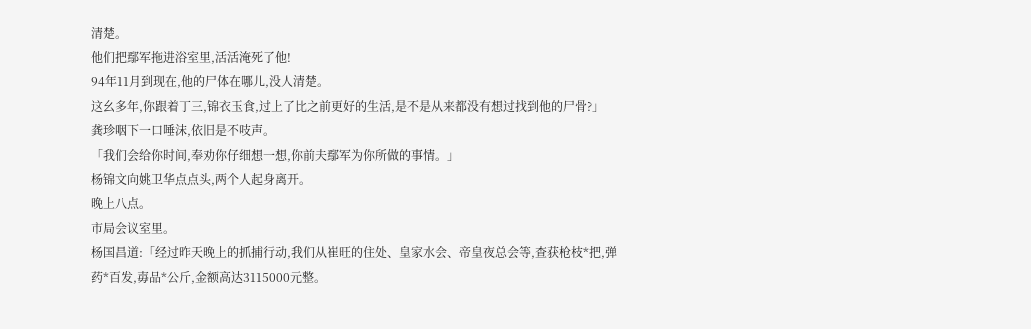清楚。
他们把鄢军拖进浴室里,活活淹死了他!
94年11月到现在,他的尸体在哪儿,没人清楚。
这幺多年,你跟着丁三,锦衣玉食,过上了比之前更好的生活,是不是从来都没有想过找到他的尸骨?」
龚珍咽下一口唾沫,依旧是不吱声。
「我们会给你时间,奉劝你仔细想一想,你前夫鄢军为你所做的事情。」
杨锦文向姚卫华点点头,两个人起身离开。
晚上八点。
市局会议室里。
杨国昌道:「经过昨天晚上的抓捕行动,我们从崔旺的住处、皇家水会、帝皇夜总会等,查获枪枝*把,弹药*百发,毐品*公斤,金额高达3115000元整。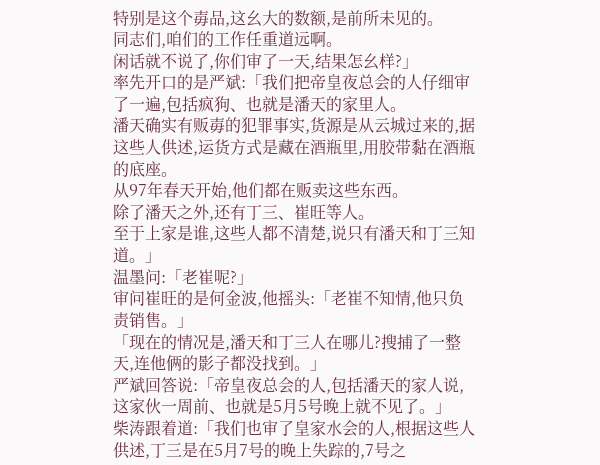特别是这个毐品,这幺大的数额,是前所未见的。
同志们,咱们的工作任重道远啊。
闲话就不说了,你们审了一天,结果怎幺样?」
率先开口的是严斌:「我们把帝皇夜总会的人仔细审了一遍,包括疯狗、也就是潘天的家里人。
潘天确实有贩毐的犯罪事实,货源是从云城过来的,据这些人供述,运货方式是藏在酒瓶里,用胶带黏在酒瓶的底座。
从97年春天开始,他们都在贩卖这些东西。
除了潘天之外,还有丁三、崔旺等人。
至于上家是谁,这些人都不清楚,说只有潘天和丁三知道。」
温墨问:「老崔呢?」
审问崔旺的是何金波,他摇头:「老崔不知情,他只负责销售。」
「现在的情况是,潘天和丁三人在哪儿?搜捕了一整天,连他俩的影子都没找到。」
严斌回答说:「帝皇夜总会的人,包括潘天的家人说,这家伙一周前、也就是5月5号晚上就不见了。」
柴涛跟着道:「我们也审了皇家水会的人,根据这些人供述,丁三是在5月7号的晚上失踪的,7号之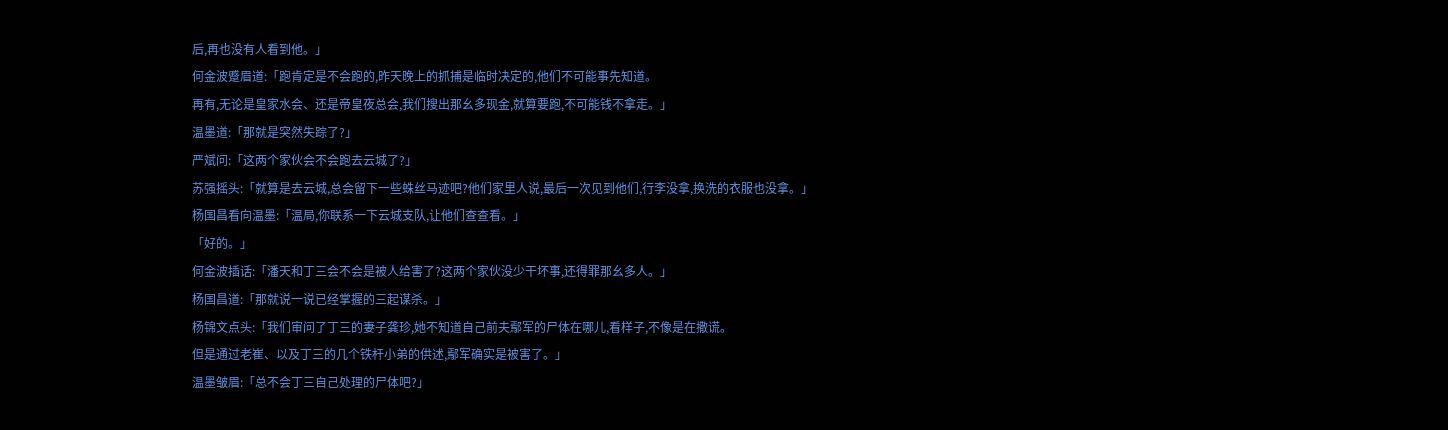后,再也没有人看到他。」
何金波蹙眉道:「跑肯定是不会跑的,昨天晚上的抓捕是临时决定的,他们不可能事先知道。
再有,无论是皇家水会、还是帝皇夜总会,我们搜出那幺多现金,就算要跑,不可能钱不拿走。」
温墨道:「那就是突然失踪了?」
严斌问:「这两个家伙会不会跑去云城了?」
苏强摇头:「就算是去云城,总会留下一些蛛丝马迹吧?他们家里人说,最后一次见到他们,行李没拿,换洗的衣服也没拿。」
杨国昌看向温墨:「温局,你联系一下云城支队,让他们查查看。」
「好的。」
何金波插话:「潘天和丁三会不会是被人给害了?这两个家伙没少干坏事,还得罪那幺多人。」
杨国昌道:「那就说一说已经掌握的三起谋杀。」
杨锦文点头:「我们审问了丁三的妻子龚珍,她不知道自己前夫鄢军的尸体在哪儿,看样子,不像是在撒谎。
但是通过老崔、以及丁三的几个铁杆小弟的供述,鄢军确实是被害了。」
温墨皱眉:「总不会丁三自己处理的尸体吧?」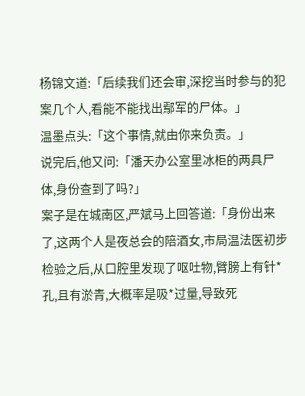杨锦文道:「后续我们还会审,深挖当时参与的犯案几个人,看能不能找出鄢军的尸体。」
温墨点头:「这个事情,就由你来负责。」
说完后,他又问:「潘天办公室里冰柜的两具尸体,身份查到了吗?」
案子是在城南区,严斌马上回答道:「身份出来了,这两个人是夜总会的陪酒女,市局温法医初步检验之后,从口腔里发现了呕吐物,臂膀上有针*孔,且有淤青,大概率是吸*过量,导致死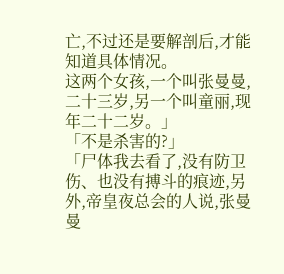亡,不过还是要解剖后,才能知道具体情况。
这两个女孩,一个叫张曼曼,二十三岁,另一个叫童丽,现年二十二岁。」
「不是杀害的?」
「尸体我去看了,没有防卫伤、也没有搏斗的痕迹,另外,帝皇夜总会的人说,张曼曼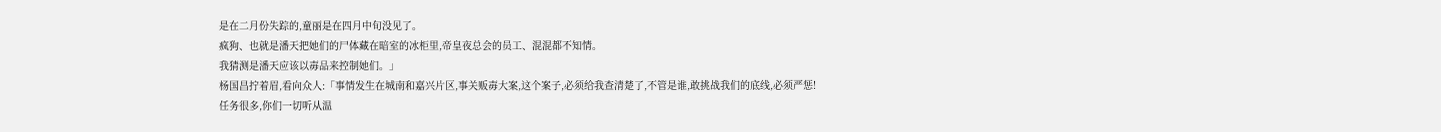是在二月份失踪的,童丽是在四月中旬没见了。
疯狗、也就是潘天把她们的尸体藏在暗室的冰柜里,帝皇夜总会的员工、混混都不知情。
我猜测是潘天应该以毐品来控制她们。」
杨国昌拧着眉,看向众人:「事情发生在城南和嘉兴片区,事关贩毐大案,这个案子,必须给我查清楚了,不管是谁,敢挑战我们的底线,必须严惩!
任务很多,你们一切听从温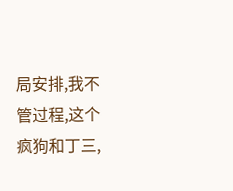局安排,我不管过程,这个疯狗和丁三,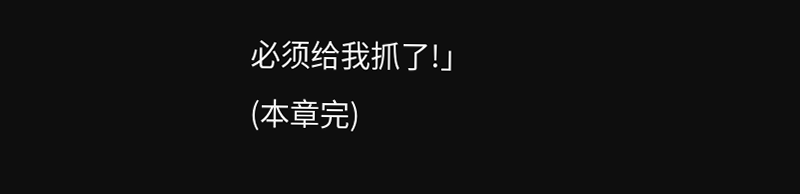必须给我抓了!」
(本章完)